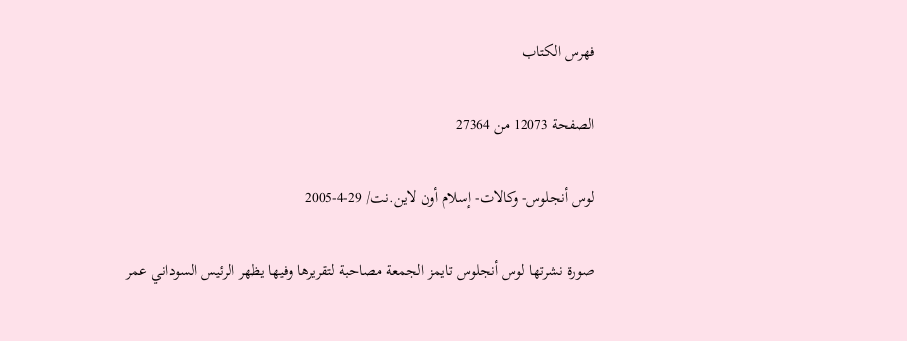فهرس الكتاب

الصفحة 12073 من 27364

لوس أنجلوس- وكالات- إسلام أون لاين.نت/ 29-4-2005

صورة نشرتها لوس أنجلوس تايمز الجمعة مصاحبة لتقريرها وفيها يظهر الرئيس السوداني عمر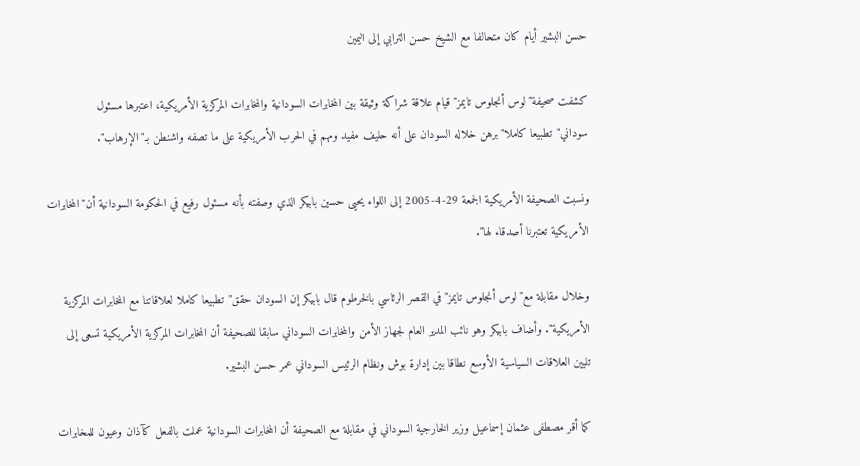حسن البشير أيام كان متحالفا مع الشيخ حسن الترابي إلى اليمين

كشفت صحيفة"لوس أنجلوس تايمز"قيام علاقة شراكة وثيقة بين المخابرات السودانية والمخابرات المركزية الأمريكية، اعتبرها مسئول سوداني"تطبيعا كاملا"برهن خلاله السودان على أنه حليف مفيد ومهم في الحرب الأمريكية على ما تصفه واشنطن بـ"الإرهاب".

ونسبت الصحيفة الأمريكية الجمعة 29-4-2005 إلى اللواء يحيى حسين بابيكر الذي وصفته بأنه مسئول رفيع في الحكومة السودانية أن"المخابرات الأمريكية تعتبرنا أصدقاء لها".

وخلال مقابلة مع"لوس أنجلوس تايمز"في القصر الرئاسي بالخرطوم قال بابيكر إن السودان حقق"تطبيعا كاملا لعلاقاتنا مع المخابرات المركزية الأمريكية". وأضاف بابيكر وهو نائب المدير العام لجهاز الأمن والمخابرات السوداني سابقا للصحيفة أن المخابرات المركزية الأمريكية تسعى إلى تليين العلاقات السياسية الأوسع نطاقا بين إدارة بوش ونظام الرئيس السوداني عمر حسن البشير.

كما أقر مصطفى عثمان إسماعيل وزير الخارجية السوداني في مقابلة مع الصحيفة أن المخابرات السودانية عملت بالفعل كآذان وعيون للمخابرات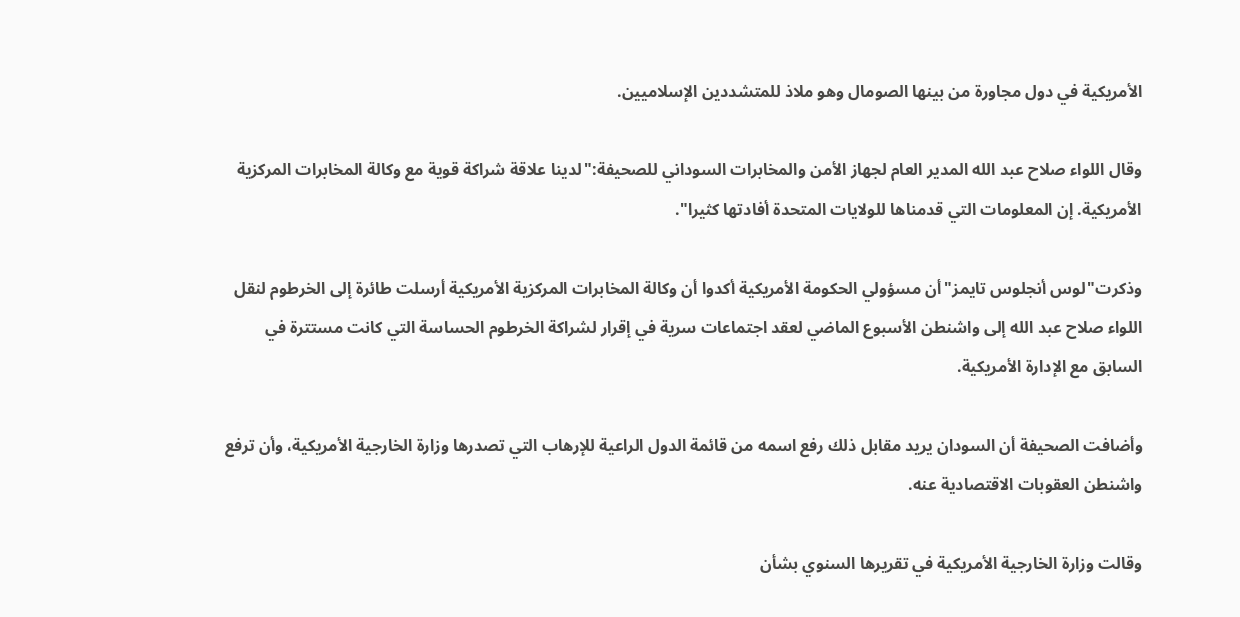الأمريكية في دول مجاورة من بينها الصومال وهو ملاذ للمتشددين الإسلاميين.

وقال اللواء صلاح عبد الله المدير العام لجهاز الأمن والمخابرات السوداني للصحيفة:"لدينا علاقة شراكة قوية مع وكالة المخابرات المركزية الأمريكية. إن المعلومات التي قدمناها للولايات المتحدة أفادتها كثيرا".

وذكرت"لوس أنجلوس تايمز"أن مسؤولي الحكومة الأمريكية أكدوا أن وكالة المخابرات المركزية الأمريكية أرسلت طائرة إلى الخرطوم لنقل اللواء صلاح عبد الله إلى واشنطن الأسبوع الماضي لعقد اجتماعات سرية في إقرار لشراكة الخرطوم الحساسة التي كانت مستترة في السابق مع الإدارة الأمريكية.

وأضافت الصحيفة أن السودان يريد مقابل ذلك رفع اسمه من قائمة الدول الراعية للإرهاب التي تصدرها وزارة الخارجية الأمريكية، وأن ترفع واشنطن العقوبات الاقتصادية عنه.

وقالت وزارة الخارجية الأمريكية في تقريرها السنوي بشأن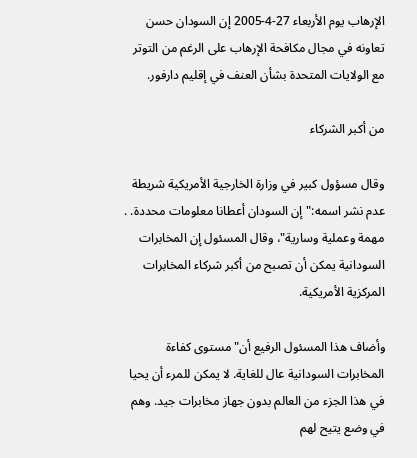الإرهاب يوم الأربعاء 27-4-2005 إن السودان حسن تعاونه في مجال مكافحة الإرهاب على الرغم من التوتر مع الولايات المتحدة بشأن العنف في إقليم دارفور.

من أكبر الشركاء

وقال مسؤول كبير في وزارة الخارجية الأمريكية شريطة عدم نشر اسمه:"إن السودان أعطانا معلومات محددة. . مهمة وعملية وسارية"، وقال المسئول إن المخابرات السودانية يمكن أن تصبح من أكبر شركاء المخابرات المركزية الأمريكية.

وأضاف هذا المسئول الرفيع أن"مستوى كفاءة المخابرات السودانية عال للغاية. لا يمكن للمرء أن يحيا في هذا الجزء من العالم بدون جهاز مخابرات جيد. وهم في وضع يتيح لهم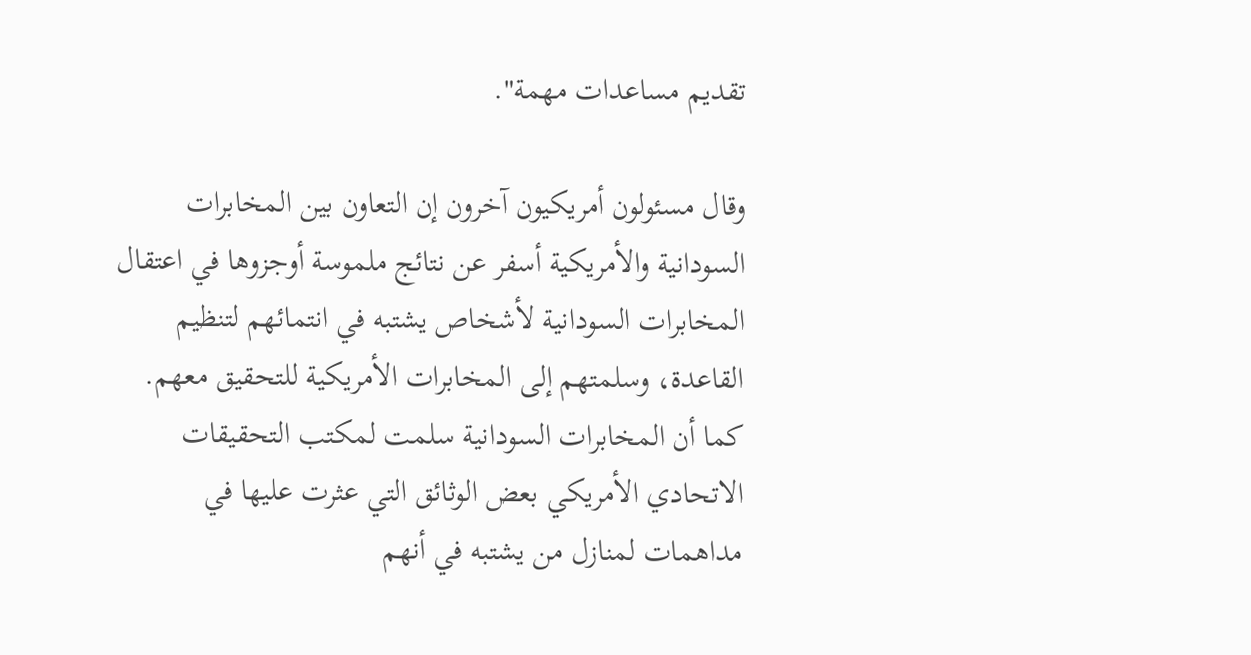تقديم مساعدات مهمة".

وقال مسئولون أمريكيون آخرون إن التعاون بين المخابرات السودانية والأمريكية أسفر عن نتائج ملموسة أوجزوها في اعتقال المخابرات السودانية لأشخاص يشتبه في انتمائهم لتنظيم القاعدة، وسلمتهم إلى المخابرات الأمريكية للتحقيق معهم. كما أن المخابرات السودانية سلمت لمكتب التحقيقات الاتحادي الأمريكي بعض الوثائق التي عثرت عليها في مداهمات لمنازل من يشتبه في أنهم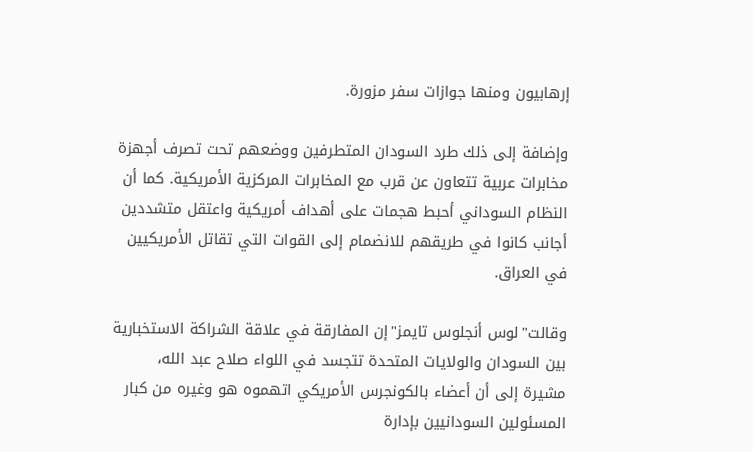إرهابيون ومنها جوازات سفر مزورة.

وإضافة إلى ذلك طرد السودان المتطرفين ووضعهم تحت تصرف أجهزة مخابرات عربية تتعاون عن قرب مع المخابرات المركزية الأمريكية. كما أن النظام السوداني أحبط هجمات على أهداف أمريكية واعتقل متشددين أجانب كانوا في طريقهم للانضمام إلى القوات التي تقاتل الأمريكيين في العراق.

وقالت"لوس أنجلوس تايمز"إن المفارقة في علاقة الشراكة الاستخبارية بين السودان والولايات المتحدة تتجسد في اللواء صلاح عبد الله، مشيرة إلى أن أعضاء بالكونجرس الأمريكي اتهموه هو وغيره من كبار المسئولين السودانيين بإدارة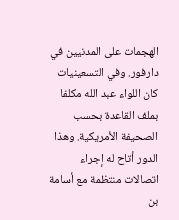الهجمات على المدنيين في دارفور. وفي التسعينيات كان اللواء عبد الله مكلفا بملف القاعدة بحسب الصحيفة الأمريكية. وهذا الدور أتاح له إجراء اتصالات منتظمة مع أسامة بن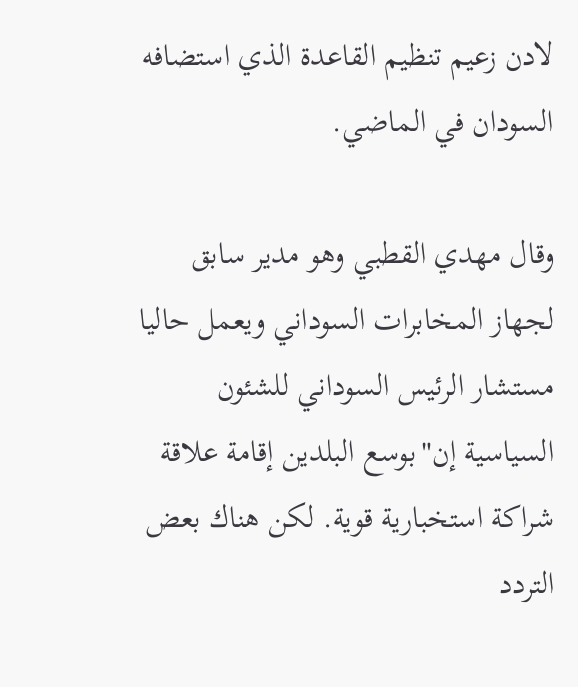لادن زعيم تنظيم القاعدة الذي استضافه السودان في الماضي.

وقال مهدي القطبي وهو مدير سابق لجهاز المخابرات السوداني ويعمل حاليا مستشار الرئيس السوداني للشئون السياسية إن"بوسع البلدين إقامة علاقة شراكة استخبارية قوية. لكن هناك بعض التردد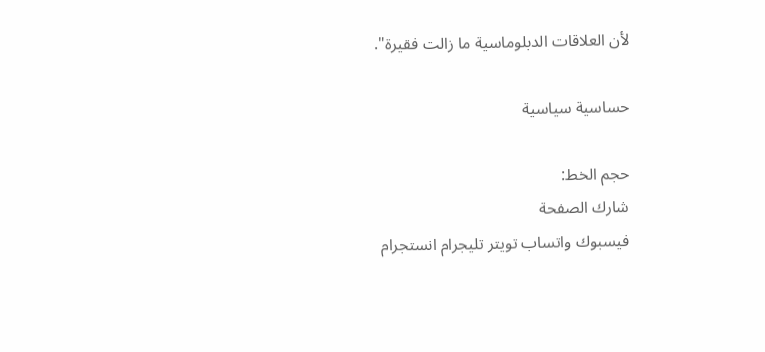لأن العلاقات الدبلوماسية ما زالت فقيرة".

حساسية سياسية

حجم الخط:
شارك الصفحة
فيسبوك واتساب تويتر تليجرام انستجرام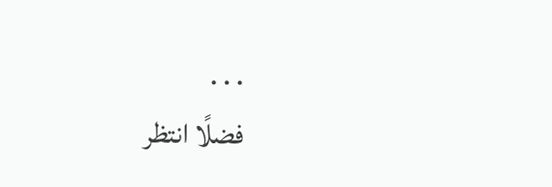. . .
فضلًا انتظر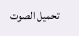تحميل الصوت